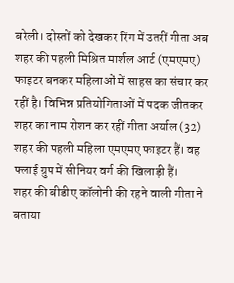बरेली। दोस्तों को देखकर रिंग में उतरीं गीता अब शहर की पहली मिश्रित मार्शल आर्ट (एमएमए) फाइटर बनकर महिलाओं में साहस का संचार कर रहीं है। विभिन्न प्रतियोगिताओं में पदक जीतकर शहर का नाम रोशन कर रहीं गीता अर्याल (32) शहर की पहली महिला एमएमए फाइटर हैं। वह फ्लाई ग्रुप में सीनियर वर्ग की खिलाड़ी हैं।
शहर की बीडीए कॉलोनी की रहने वाली गीता ने बताया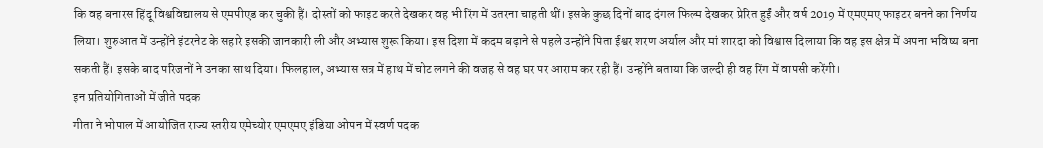कि वह बनारस हिंदू विश्वविद्यालय से एमपीएड कर चुकी हैं। दोस्तों को फाइट करते देखकर वह भी रिंग में उतरना चाहती थीं। इसके कुछ दिनों बाद दंगल फिल्म देखकर प्रेरित हुईं और वर्ष 2019 में एमएमए फाइटर बनने का निर्णय लिया। शुरुआत में उन्होंने इंटरनेट के सहारे इसकी जानकारी ली और अभ्यास शुरू किया। इस दिशा में कदम बढ़ाने से पहले उन्होंने पिता ईश्वर शरण अर्याल और मां शारदा को विश्वास दिलाया कि वह इस क्षेत्र में अपना भविष्य बना सकती हैं। इसके बाद परिजनों ने उनका साथ दिया। फिलहाल, अभ्यास सत्र में हाथ में चोट लगने की वजह से वह घर पर आराम कर रही हैं। उन्होंने बताया कि जल्दी ही वह रिंग में वापसी करेंगी।
इन प्रतियोगिताओं में जीते पदक
गीता ने भोपाल में आयोजित राज्य स्तरीय एमेच्योर एमएमए इंडिया ओपन में स्वर्ण पदक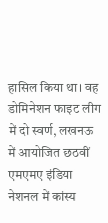हासिल किया था। वह डोमिनेशन फाइट लीग में दो स्वर्ण, लखनऊ में आयोजित छठवीं एमएमए इंडिया नेशनल में कांस्य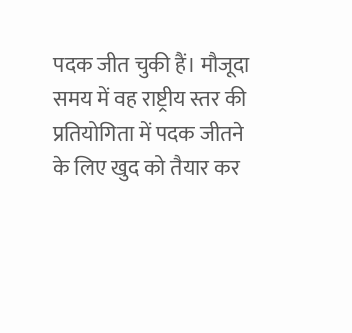पदक जीत चुकी हैं। मौजूदा समय में वह राष्ट्रीय स्तर की प्रतियोगिता में पदक जीतने के लिए खुद को तैयार कर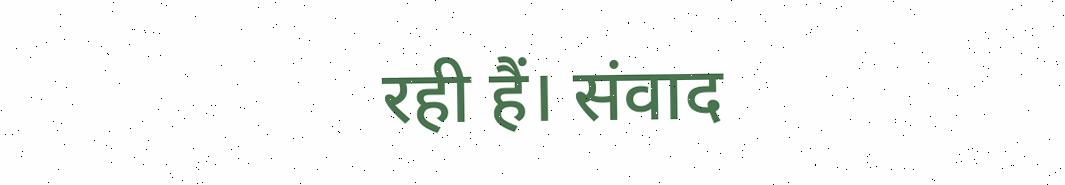रही हैं। संवाद